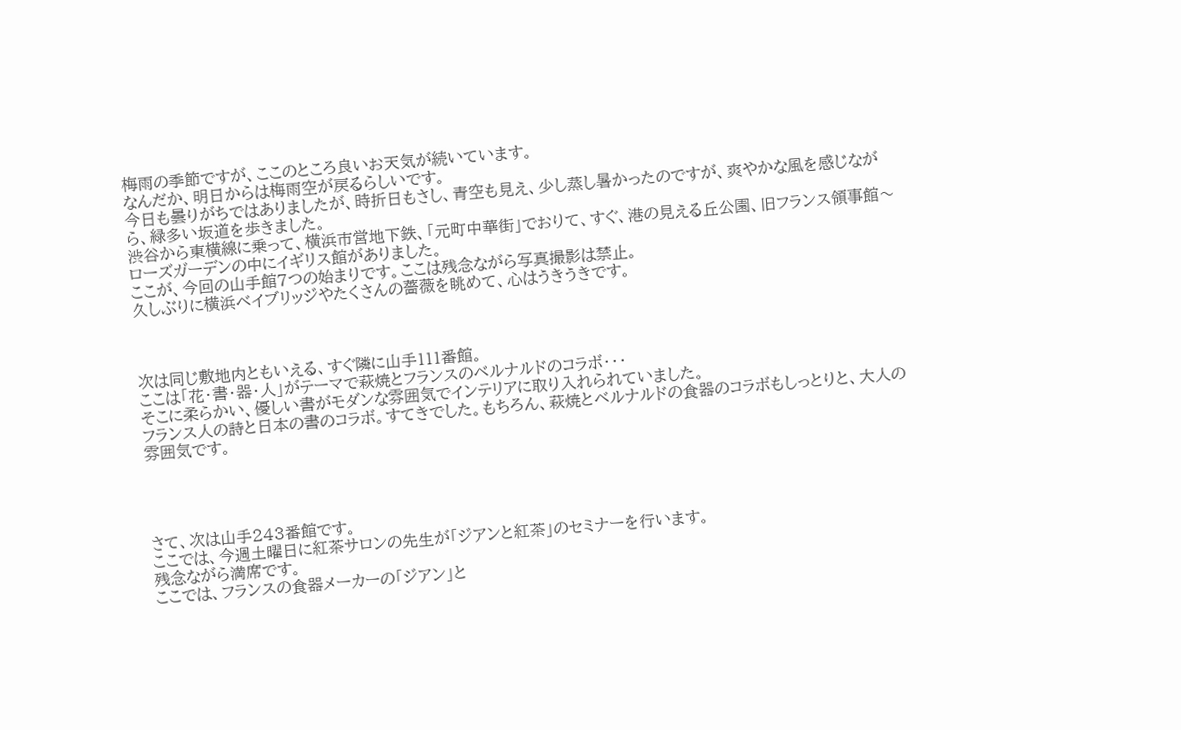梅雨の季節ですが、ここのところ良いお天気が続いています。
なんだか、明日からは梅雨空が戻るらしいです。
今日も曇りがちではありましたが、時折日もさし、青空も見え、少し蒸し暑かったのですが、爽やかな風を感じながら、緑多い坂道を歩きました。
渋谷から東横線に乗って、横浜市営地下鉄、「元町中華街」でおりて、すぐ、港の見える丘公園、旧フランス領事館〜ローズガーデンの中にイギリス館がありました。
ここが、今回の山手館7つの始まりです。ここは残念ながら写真撮影は禁止。
久しぶりに横浜ベイブリッジやたくさんの薔薇を眺めて、心はうきうきです。



次は同じ敷地内ともいえる、すぐ隣に山手111番館。
ここは「花・書・器・人」がテーマで萩焼とフランスのベルナルドのコラボ・・・
そこに柔らかい、優しい書がモダンな雰囲気でインテリアに取り入れられていました。
フランス人の詩と日本の書のコラボ。すてきでした。もちろん、萩焼とベルナルドの食器のコラボもしっとりと、大人の雰囲気です。




さて、次は山手243番館です。
ここでは、今週土曜日に紅茶サロンの先生が「ジアンと紅茶」のセミナーを行います。
残念ながら満席です。
ここでは、フランスの食器メーカーの「ジアン」と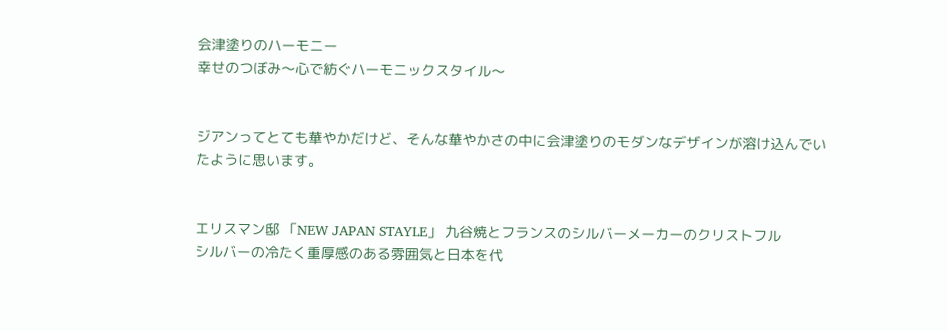会津塗りのハーモニー
幸せのつぼみ〜心で紡ぐハーモニックスタイル〜


ジアンってとても華やかだけど、そんな華やかさの中に会津塗りのモダンなデザインが溶け込んでいたように思います。


エリスマン邸 「NEW JAPAN STAYLE」 九谷焼とフランスのシルバーメーカーのクリストフル
シルバーの冷たく重厚感のある雰囲気と日本を代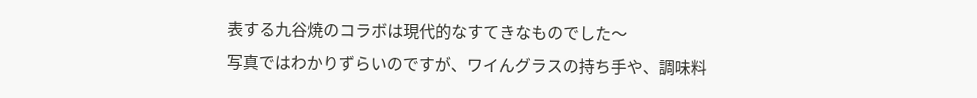表する九谷焼のコラボは現代的なすてきなものでした〜
写真ではわかりずらいのですが、ワイんグラスの持ち手や、調味料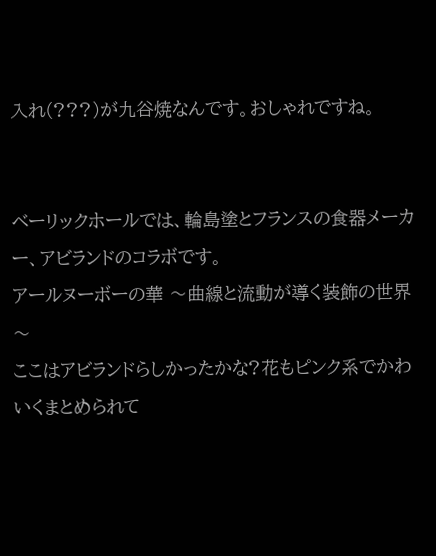入れ(???)が九谷焼なんです。おしゃれですね。


ベーリックホールでは、輪島塗とフランスの食器メーカー、アビランドのコラボです。
アールヌーボーの華 〜曲線と流動が導く装飾の世界〜
ここはアビランドらしかったかな?花もピンク系でかわいくまとめられて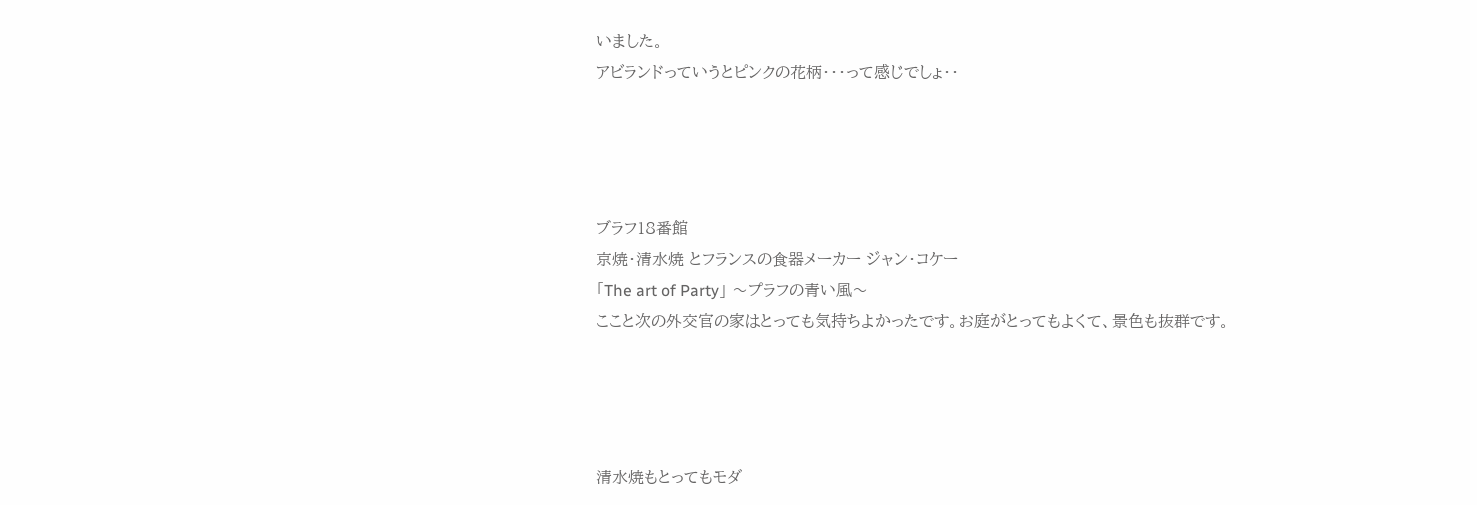いました。
アビランドっていうとピンクの花柄・・・って感じでしょ・・




ブラフ18番館
京焼・清水焼 とフランスの食器メーカー ジャン・コケー
「The art of Party」 〜プラフの青い風〜
ここと次の外交官の家はとっても気持ちよかったです。お庭がとってもよくて、景色も抜群です。




清水焼もとってもモダ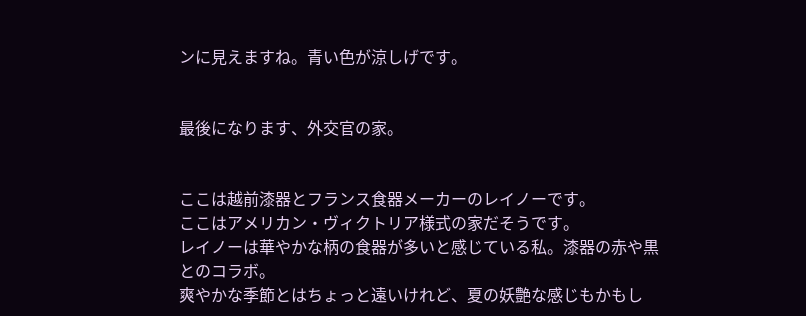ンに見えますね。青い色が涼しげです。


最後になります、外交官の家。


ここは越前漆器とフランス食器メーカーのレイノーです。
ここはアメリカン・ヴィクトリア様式の家だそうです。
レイノーは華やかな柄の食器が多いと感じている私。漆器の赤や黒とのコラボ。
爽やかな季節とはちょっと遠いけれど、夏の妖艶な感じもかもし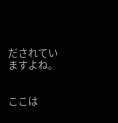だされていますよね。


ここは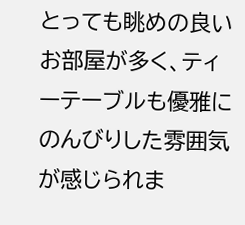とっても眺めの良いお部屋が多く、ティーテーブルも優雅にのんびりした雰囲気が感じられま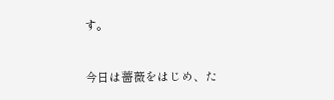す。


今日は薔薇をはじめ、た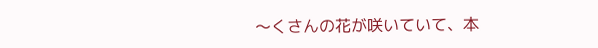〜くさんの花が咲いていて、本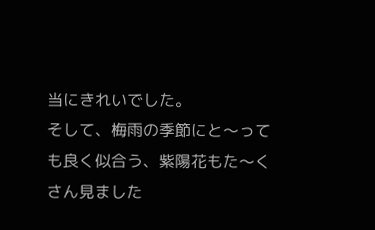当にきれいでした。
そして、梅雨の季節にと〜っても良く似合う、紫陽花もた〜くさん見ました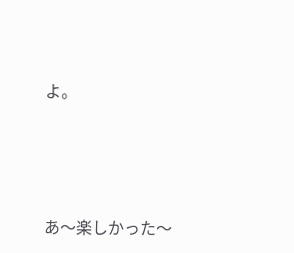よ。





あ〜楽しかった〜